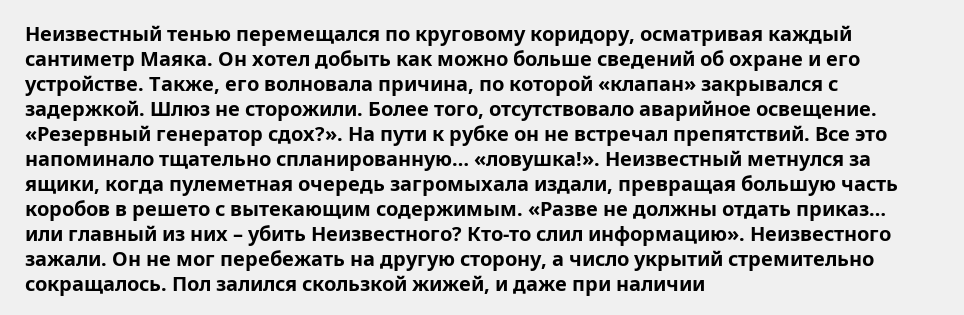Неизвестный тенью перемещался по круговому коридору, осматривая каждый сантиметр Маяка. Он хотел добыть как можно больше сведений об охране и его устройстве. Также, его волновала причина, по которой «клапан» закрывался с задержкой. Шлюз не сторожили. Более того, отсутствовало аварийное освещение. «Резервный генератор сдох?». На пути к рубке он не встречал препятствий. Все это напоминало тщательно спланированную… «ловушка!». Неизвестный метнулся за ящики, когда пулеметная очередь загромыхала издали, превращая большую часть коробов в решето с вытекающим содержимым. «Разве не должны отдать приказ… или главный из них – убить Неизвестного? Кто-то слил информацию». Неизвестного зажали. Он не мог перебежать на другую сторону, а число укрытий стремительно сокращалось. Пол залился скользкой жижей, и даже при наличии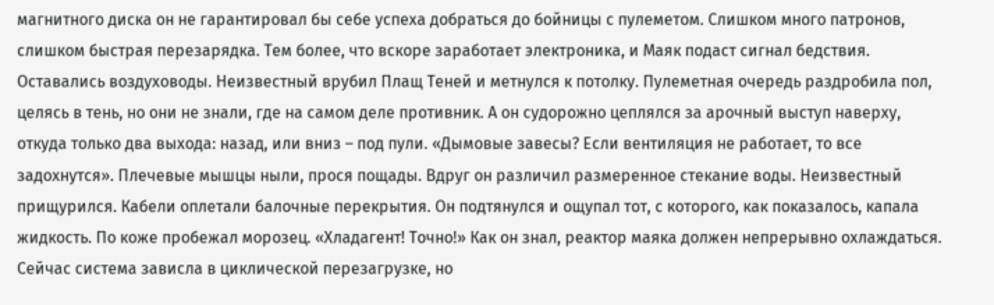магнитного диска он не гарантировал бы себе успеха добраться до бойницы с пулеметом. Слишком много патронов, слишком быстрая перезарядка. Тем более, что вскоре заработает электроника, и Маяк подаст сигнал бедствия. Оставались воздуховоды. Неизвестный врубил Плащ Теней и метнулся к потолку. Пулеметная очередь раздробила пол, целясь в тень, но они не знали, где на самом деле противник. А он судорожно цеплялся за арочный выступ наверху, откуда только два выхода: назад, или вниз – под пули. «Дымовые завесы? Если вентиляция не работает, то все задохнутся». Плечевые мышцы ныли, прося пощады. Вдруг он различил размеренное стекание воды. Неизвестный прищурился. Кабели оплетали балочные перекрытия. Он подтянулся и ощупал тот, с которого, как показалось, капала жидкость. По коже пробежал морозец. «Хладагент! Точно!» Как он знал, реактор маяка должен непрерывно охлаждаться. Сейчас система зависла в циклической перезагрузке, но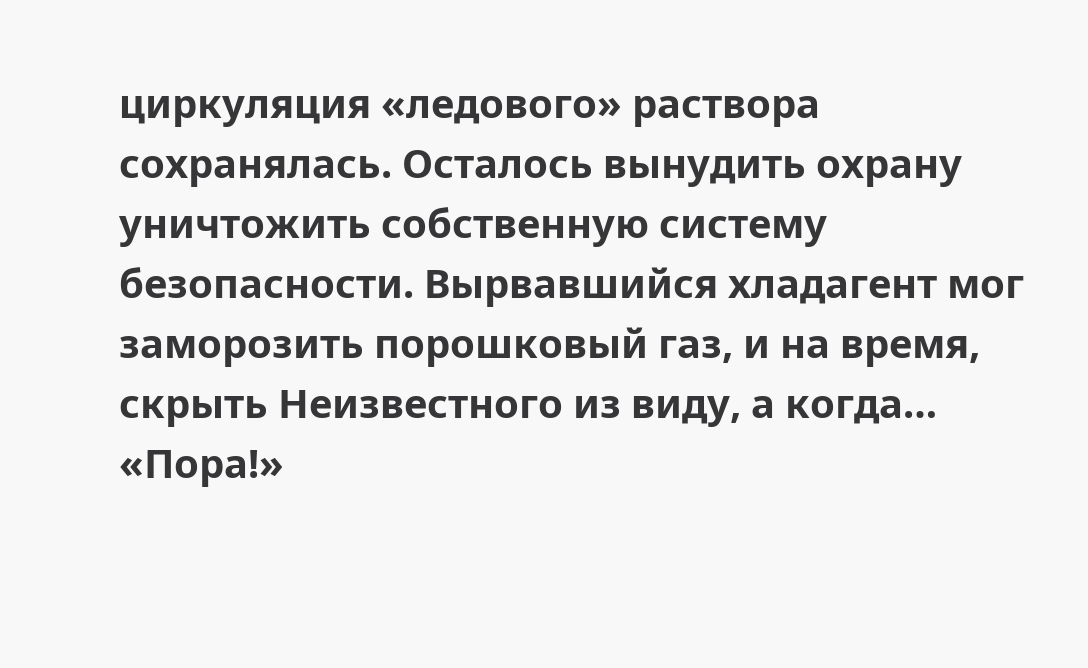циркуляция «ледового» раствора сохранялась. Осталось вынудить охрану уничтожить собственную систему безопасности. Вырвавшийся хладагент мог заморозить порошковый газ, и на время, скрыть Неизвестного из виду, а когда… «Пора!»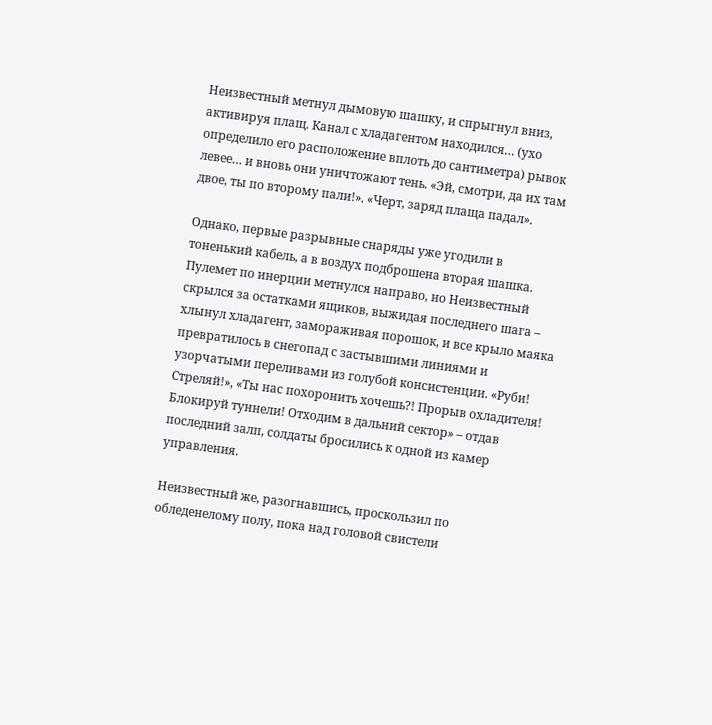Неизвестный метнул дымовую шашку, и спрыгнул вниз, активируя плащ. Канал с хладагентом находился… (ухо определило его расположение вплоть до сантиметра) рывок левее… и вновь они уничтожают тень. «Эй, смотри, да их там двое, ты по второму пали!». «Черт, заряд плаща падал».

Однако, первые разрывные снаряды уже угодили в тоненький кабель, а в воздух подброшена вторая шашка. Пулемет по инерции метнулся направо, но Неизвестный скрылся за остатками ящиков, выжидая последнего шага – хлынул хладагент, замораживая порошок, и все крыло маяка превратилось в снегопад с застывшими линиями и узорчатыми переливами из голубой консистенции. «Руби! Стреляй!», «Ты нас похоронить хочешь?! Прорыв охладителя! Блокируй туннели! Отходим в дальний сектор» – отдав последний залп, солдаты бросились к одной из камер управления.

Неизвестный же, разогнавшись, проскользил по обледенелому полу, пока над головой свистели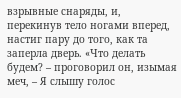взрывные снаряды, и, перекинув тело ногами вперед, настиг пару до того, как та заперла дверь. «Что делать будем? – проговорил он, изымая меч, – Я слышу голос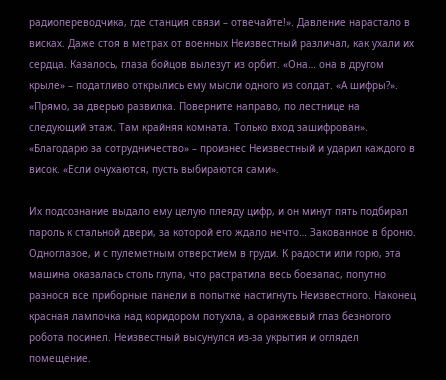радиопереводчика, где станция связи – отвечайте!». Давление нарастало в висках. Даже стоя в метрах от военных Неизвестный различал, как ухали их сердца. Казалось, глаза бойцов вылезут из орбит. «Она… она в другом крыле» – податливо открылись ему мысли одного из солдат. «А шифры?». «Прямо, за дверью развилка. Поверните направо, по лестнице на следующий этаж. Там крайняя комната. Только вход зашифрован». «Благодарю за сотрудничество» – произнес Неизвестный и ударил каждого в висок. «Если очухаются, пусть выбираются сами».

Их подсознание выдало ему целую плеяду цифр, и он минут пять подбирал пароль к стальной двери, за которой его ждало нечто… Закованное в броню. Одноглазое, и с пулеметным отверстием в груди. К радости или горю, эта машина оказалась столь глупа, что растратила весь боезапас, попутно разнося все приборные панели в попытке настигнуть Неизвестного. Наконец красная лампочка над коридором потухла, а оранжевый глаз безногого робота посинел. Неизвестный высунулся из-за укрытия и оглядел помещение.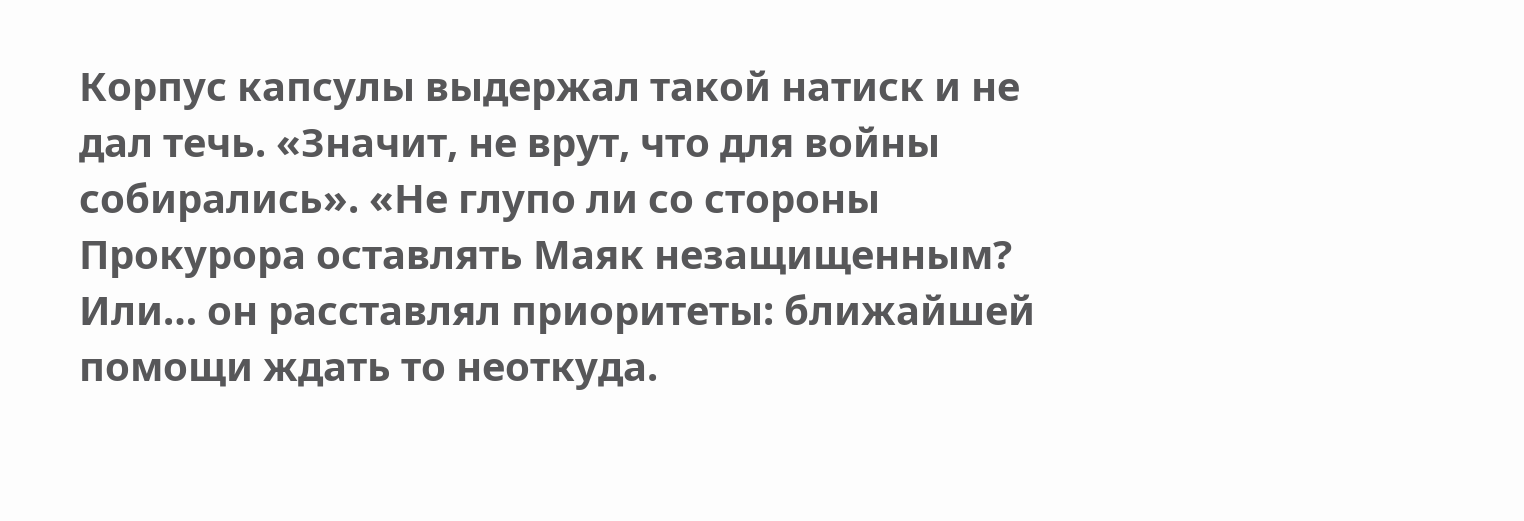Корпус капсулы выдержал такой натиск и не дал течь. «Значит, не врут, что для войны собирались». «Не глупо ли со стороны Прокурора оставлять Маяк незащищенным? Или… он расставлял приоритеты: ближайшей помощи ждать то неоткуда.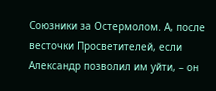Союзники за Остермолом. А, после весточки Просветителей, если Александр позволил им уйти, – он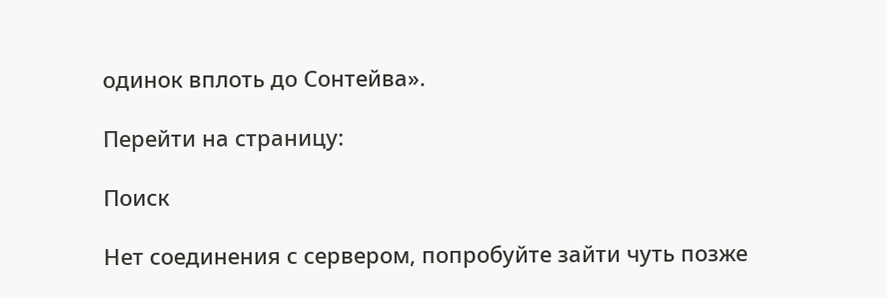одинок вплоть до Сонтейва».

Перейти на страницу:

Поиск

Нет соединения с сервером, попробуйте зайти чуть позже